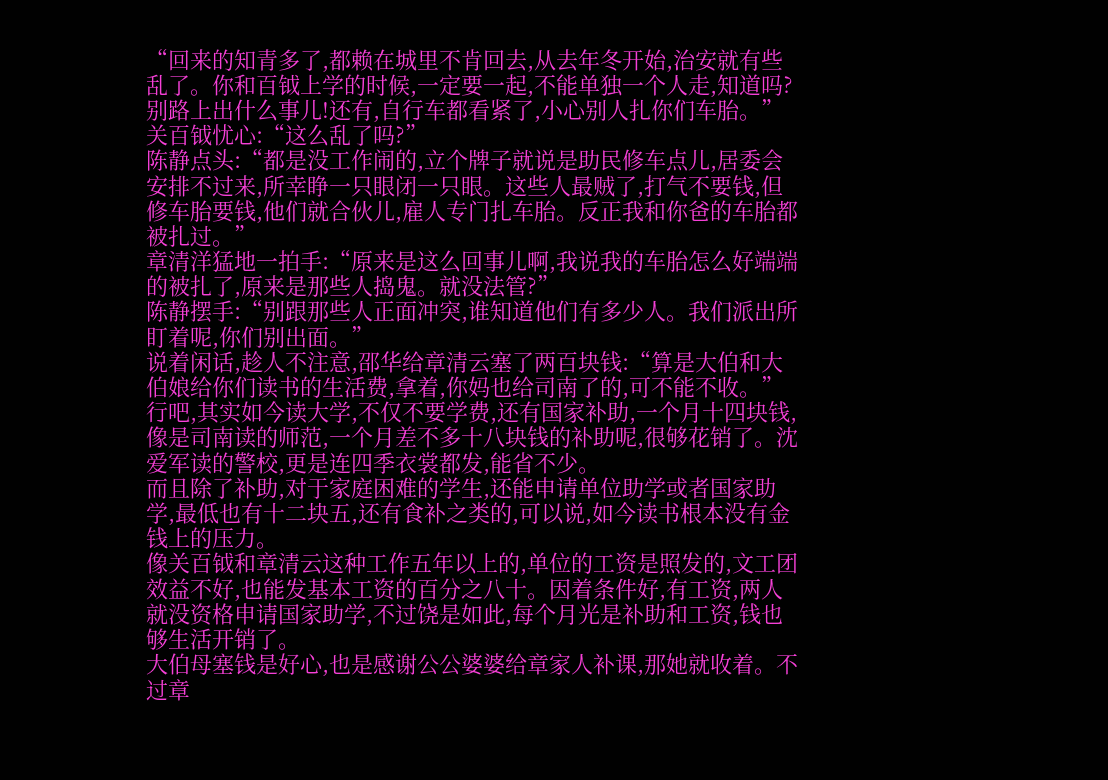“回来的知青多了,都赖在城里不肯回去,从去年冬开始,治安就有些乱了。你和百钺上学的时候,一定要一起,不能单独一个人走,知道吗?别路上出什么事儿!还有,自行车都看紧了,小心别人扎你们车胎。”
关百钺忧心:“这么乱了吗?”
陈静点头:“都是没工作闹的,立个牌子就说是助民修车点儿,居委会安排不过来,所幸睁一只眼闭一只眼。这些人最贼了,打气不要钱,但修车胎要钱,他们就合伙儿,雇人专门扎车胎。反正我和你爸的车胎都被扎过。”
章清洋猛地一拍手:“原来是这么回事儿啊,我说我的车胎怎么好端端的被扎了,原来是那些人捣鬼。就没法管?”
陈静摆手:“别跟那些人正面冲突,谁知道他们有多少人。我们派出所盯着呢,你们别出面。”
说着闲话,趁人不注意,邵华给章清云塞了两百块钱:“算是大伯和大伯娘给你们读书的生活费,拿着,你妈也给司南了的,可不能不收。”
行吧,其实如今读大学,不仅不要学费,还有国家补助,一个月十四块钱,像是司南读的师范,一个月差不多十八块钱的补助呢,很够花销了。沈爱军读的警校,更是连四季衣裳都发,能省不少。
而且除了补助,对于家庭困难的学生,还能申请单位助学或者国家助学,最低也有十二块五,还有食补之类的,可以说,如今读书根本没有金钱上的压力。
像关百钺和章清云这种工作五年以上的,单位的工资是照发的,文工团效益不好,也能发基本工资的百分之八十。因着条件好,有工资,两人就没资格申请国家助学,不过饶是如此,每个月光是补助和工资,钱也够生活开销了。
大伯母塞钱是好心,也是感谢公公婆婆给章家人补课,那她就收着。不过章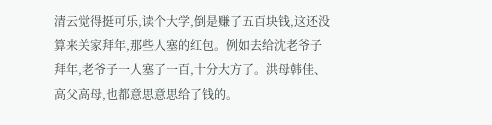清云觉得挺可乐,读个大学,倒是赚了五百块钱,这还没算来关家拜年,那些人塞的红包。例如去给沈老爷子拜年,老爷子一人塞了一百,十分大方了。洪母韩佳、高父高母,也都意思意思给了钱的。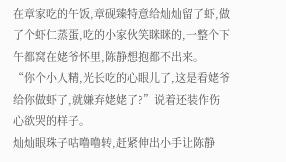在章家吃的午饭,章砚臻特意给灿灿留了虾,做了个虾仁蒸蛋,吃的小家伙笑眯眯的,一整个下午都窝在姥爷怀里,陈静想抱都不出来。
“你个小人精,光长吃的心眼儿了,这是看姥爷给你做虾了,就嫌弃姥姥了?”说着还装作伤心欲哭的样子。
灿灿眼珠子咕噜噜转,赶紧伸出小手让陈静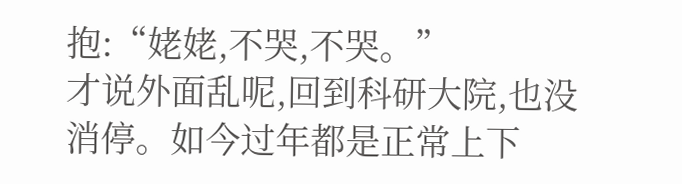抱:“姥姥,不哭,不哭。”
才说外面乱呢,回到科研大院,也没消停。如今过年都是正常上下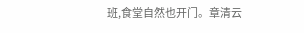班,食堂自然也开门。章清云